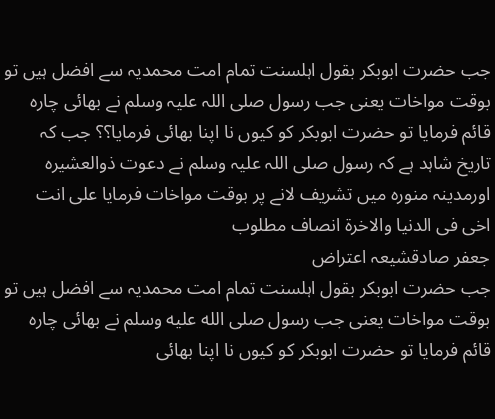جب حضرت ابوبکر بقول اہلسنت تمام امت محمدیہ سے افضل ہیں تو بوقت مواخات یعنی جب رسول صلی اللہ علیہ وسلم نے بھائی چارہ قائم فرمایا تو حضرت ابوبکر کو کیوں نا اپنا بھائی فرمایا؟؟ جب کہ تاریخ شاہد ہے کہ رسول صلی اللہ علیہ وسلم نے دعوت ذوالعشیرہ اورمدینہ منورہ میں تشریف لانے پر بوقت مواخات فرمایا علی انت اخی فی الدنیا والاخرة انصاف مطلوب
جعفر صادقشیعہ اعتراض
جب حضرت ابوبکر بقول اہلسنت تمام امت محمدیہ سے افضل ہیں تو بوقت مواخات یعنی جب رسول صلى الله عليه وسلم نے بھائی چارہ قائم فرمایا تو حضرت ابوبکر کو کیوں نا اپنا بھائی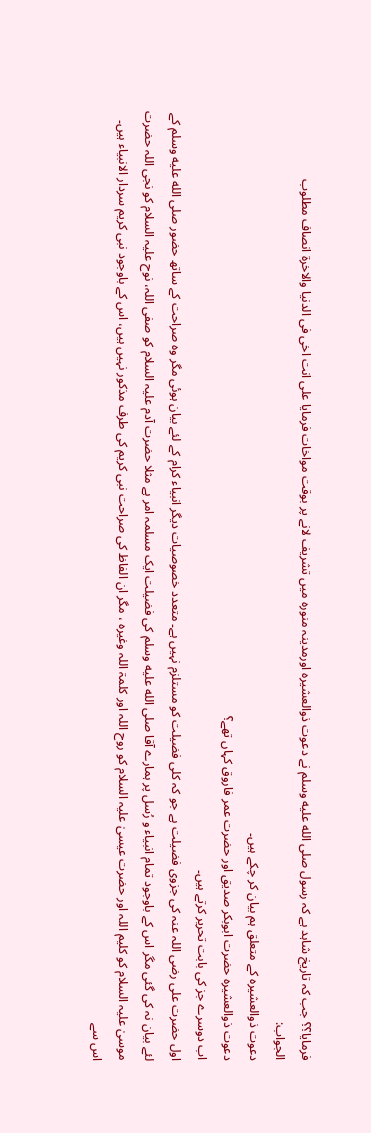فرمایا؟؟ جب کہ تاریخ شاہد ہے کہ رسول صلى الله عليه وسلم نے دعوت ذوالعشیرہ اورمدینہ منورہ میں تشریف لانے پر بوقت مواخات فرمایا علی انت اخی فی الدنیا والاخرة انصاف مطلوب
الجواب:
دعوت ذوالعشیرہ کے متعلق ہم بیان کر چکے ہیں۔
دعوت ذوالعشیرہ حضرت ابوبکر صدیق اور حضرت عمر فاروق کہاں تھے؟
اب دوسرے جز کی بابت تحریر کرتے ہیں۔
اول حضرت علی رضی اللہ عنہ کی جزوی فضیلت ہے جو کہ کلی فضیلت کو مستلزم نہیں ہے۔ متعدد خصوصیات دیگر انبیاء کرام کے لئے بیان ہوئی مگر وہ صراحت کے ساتھ حضور صلى الله عليه وسلم کے لئے بیان نہ کی گئی مگر اس کے باوجود تمام انبیاء و رُسل پر ہمارے آقا صلى الله عليه وسلم کی فضیلت ایک مسلمہ امر ہے مثلا حضرت آدم علیہ السلام کو صفی اللہ، نوح علیہ السلام کو نجی اللہ حضرت موسیٰ علیہ السلام کو کلیم اللہ اور حضرت عیسیٰ علیہ السلام کو روح اللہ اور کلمۃ اللہ وغیرہ ، مگر ان الفاظ کی صراحت نبی کریم کی طرف مذکور نہیں ہیں، اس کے باوجود نبی کریم سردار الانبیاء ہیں۔
اس سے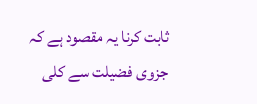ثابت کرنا یہ مقصود ہے کہ جزوی فضیلت سے کلی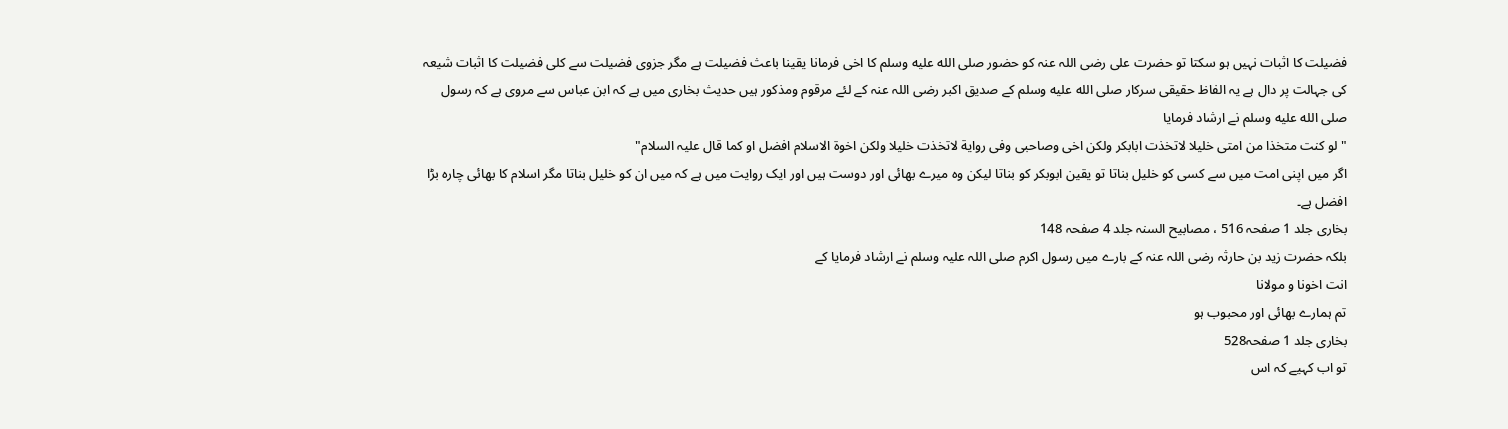فضیلت کا اثبات نہیں ہو سکتا تو حضرت علی رضی اللہ عنہ کو حضور صلى الله عليه وسلم کا اخی فرمانا یقینا باعث فضیلت ہے مگر جزوی فضیلت سے کلی فضیلت کا اثبات شیعہ کی جہالت پر دال ہے یہ الفاظ حقیقی سرکار صلى الله عليه وسلم کے صدیق اکبر رضی اللہ عنہ کے لئے مرقوم ومذکور ہیں حدیث بخاری میں ہے کہ ابن عباس سے مروی ہے کہ رسول صلى الله عليه وسلم نے ارشاد فرمایا
"لو کنت متخذا من امتی خلیلا لاتخذت ابابکر ولکن اخی وصاحبی وفی روایة لاتخذت خلیلا ولکن اخوة الاسلام افضل او کما قال علیہ السلام"
اگر میں اپنی امت میں سے کسی کو خلیل بناتا تو یقین ابوبکر کو بناتا لیکن وہ میرے بھائی اور دوست ہیں اور ایک روایت میں ہے کہ میں ان کو خلیل بناتا مگر اسلام کا بھائی چارہ بڑا افضل ہے۔
بخاری جلد 1 صفحہ 516 ، مصابیح السنہ جلد 4 صفحہ 148
بلکہ حضرت زید بن حارثہ رضی اللہ عنہ کے بارے میں رسول اکرم صلی اللہ علیہ وسلم نے ارشاد فرمایا کے
انت اخونا و مولانا
تم ہمارے بھائی اور محبوب ہو
بخاری جلد 1 صفحہ528
تو اب کہیے کہ اس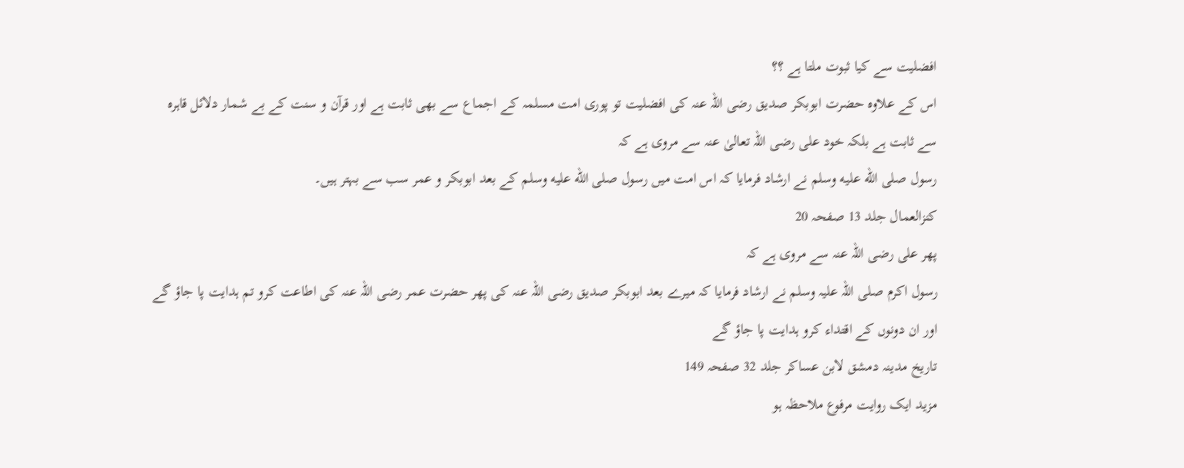افضلیت سے کیا ثبوت ملتا ہے ؟؟
اس کے علاوہ حضرت ابوبکر صدیق رضی اللہ عنہ کی افضلیت تو پوری امت مسلمہ کے اجماع سے بھی ثابت ہے اور قرآن و سنت کے بے شمار دلائل قاہرہ سے ثابت ہے بلکہ خود علی رضی اللہ تعالیٰ عنہ سے مروی ہے کہ
رسول صلى الله عليه وسلم نے ارشاد فرمایا کہ اس امت میں رسول صلى الله عليه وسلم کے بعد ابوبکر و عمر سب سے بہتر ہیں۔
کنزالعمال جلد 13 صفحہ 20
پھر علی رضی اللہ عنہ سے مروی ہے کہ
رسول اکرم صلی اللہ علیہ وسلم نے ارشاد فرمایا کہ میرے بعد ابوبکر صدیق رضی اللہ عنہ کی پھر حضرت عمر رضی اللہ عنہ کی اطاعت کرو تم ہدایت پا جاؤ گے اور ان دونوں کے اقتداء کرو ہدایت پا جاؤ گے
تاریخ مدینہ دمشق لابن عساکر جلد 32 صفحہ 149
مزید ایک روایت مرفوع ملاحظہ ہو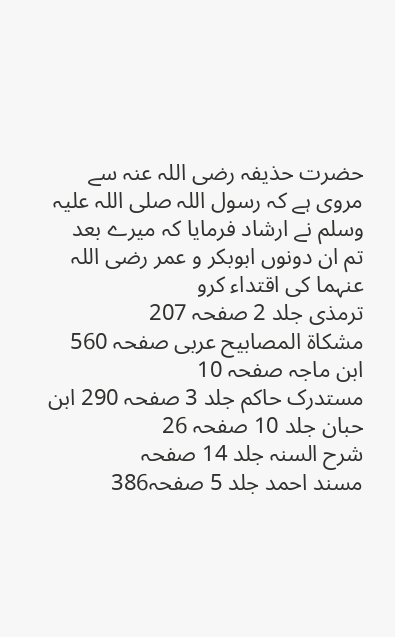حضرت حذیفہ رضی اللہ عنہ سے مروی ہے کہ رسول اللہ صلی اللہ علیہ وسلم نے ارشاد فرمایا کہ میرے بعد تم ان دونوں ابوبکر و عمر رضی اللہ عنہما کی اقتداء کرو
ترمذی جلد 2 صفحہ 207
مشکاۃ المصابیح عربی صفحہ 560
ابن ماجہ صفحہ 10
مستدرک حاکم جلد 3 صفحہ 290 ابن حبان جلد 10 صفحہ 26
شرح السنہ جلد 14 صفحہ
مسند احمد جلد 5 صفحہ386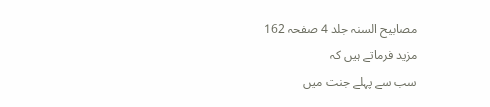مصابیح السنہ جلد 4 صفحہ 162
مزید فرماتے ہیں کہ
سب سے پہلے جنت میں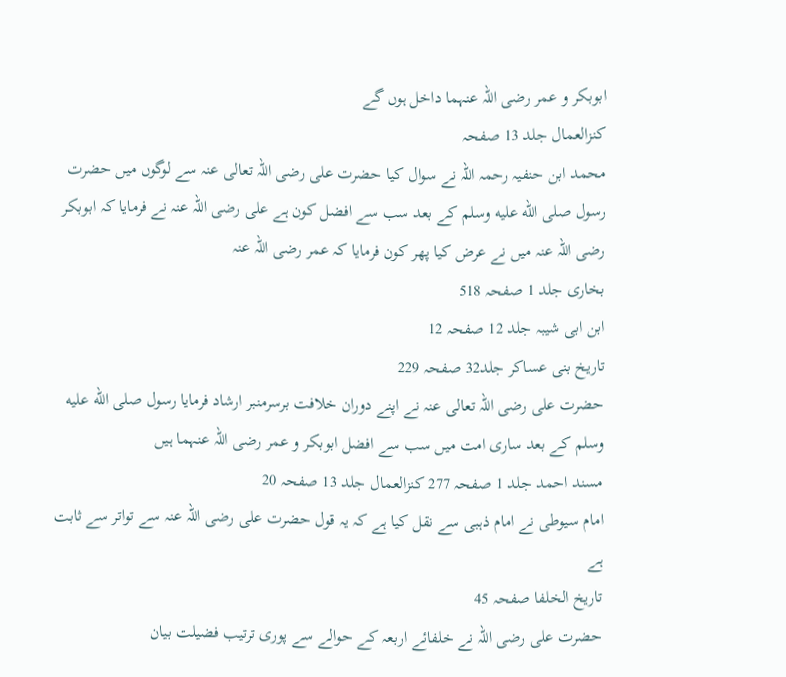ابوبکر و عمر رضی اللہ عنہما داخل ہوں گے
کنزالعمال جلد 13 صفحہ
محمد ابن حنفیہ رحمہ اللہ نے سوال کیا حضرت علی رضی اللہ تعالی عنہ سے لوگوں میں حضرت رسول صلى الله عليه وسلم کے بعد سب سے افضل کون ہے علی رضی اللہ عنہ نے فرمایا کہ ابوبکر رضی اللہ عنہ میں نے عرض کیا پھر کون فرمایا کہ عمر رضی اللہ عنہ
بخاری جلد 1 صفحہ 518
ابن ابی شیبہ جلد 12 صفحہ 12
تاریخ بنی عساکر جلد32 صفحہ 229
حضرت علی رضی اللہ تعالی عنہ نے اپنے دوران خلافت برسرمنبر ارشاد فرمایا رسول صلى الله عليه وسلم کے بعد ساری امت میں سب سے افضل ابوبکر و عمر رضی اللہ عنہما ہیں
مسند احمد جلد 1 صفحہ 277 کنزالعمال جلد 13 صفحہ 20
امام سیوطی نے امام ذہبی سے نقل کیا ہے کہ یہ قول حضرت علی رضی اللہ عنہ سے تواتر سے ثابت ہے
تاریخ الخلفا صفحہ 45
حضرت علی رضی اللہ نے خلفائے اربعہ کے حوالے سے پوری ترتیب فضیلت بیان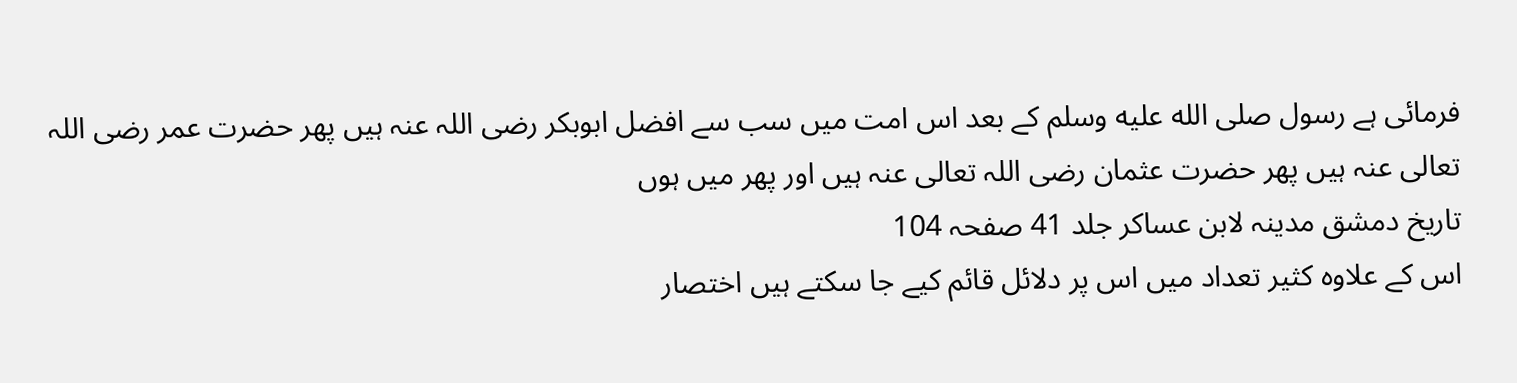فرمائی ہے رسول صلى الله عليه وسلم کے بعد اس امت میں سب سے افضل ابوبکر رضی اللہ عنہ ہیں پھر حضرت عمر رضی اللہ تعالی عنہ ہیں پھر حضرت عثمان رضی اللہ تعالی عنہ ہیں اور پھر میں ہوں
تاریخ دمشق مدینہ لابن عساکر جلد 41 صفحہ 104
اس کے علاوہ کثیر تعداد میں اس پر دلائل قائم کیے جا سکتے ہیں اختصار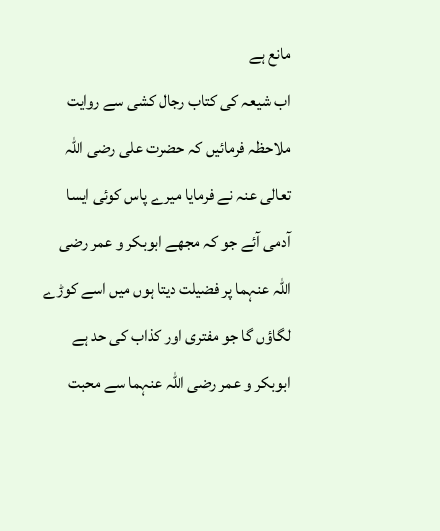مانع ہے
اب شیعہ کی کتاب رجال کشی سے روایت ملاحظہ فرمائیں کہ حضرت علی رضی اللہ تعالی عنہ نے فرمایا میرے پاس کوئی ایسا آدمی آئے جو کہ مجھے ابوبکر و عمر رضی اللہ عنہما پر فضیلت دیتا ہوں میں اسے کوڑے لگاؤں گا جو مفتری اور کذاب کی حد ہے ابوبکر و عمر رضی اللہ عنہما سے محبت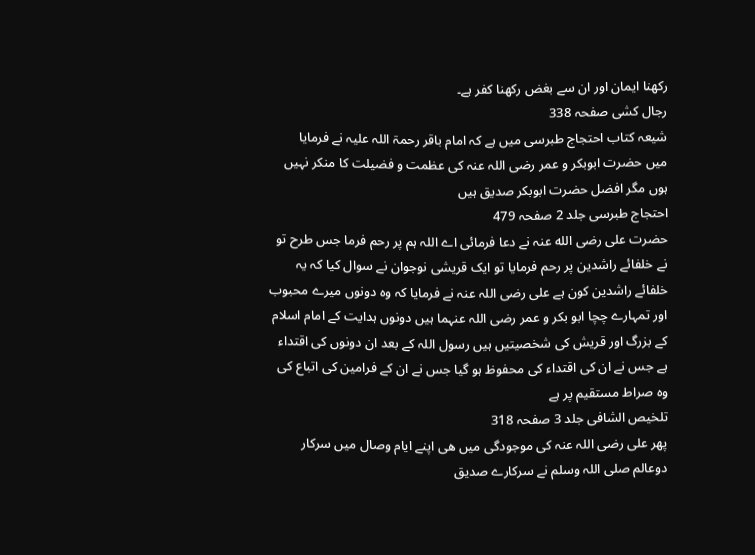رکھنا ایمان اور ان سے بغض رکھنا کفر ہے۔
رجال کشی صفحہ 338
شیعہ کتاب احتجاج طبرسی میں ہے کہ امام باقر رحمۃ اللہ علیہ نے فرمایا
میں حضرت ابوبکر و عمر رضی اللہ عنہ کی عظمت و فضیلت کا منکر نہیں ہوں مگر افضل حضرت ابوبکر صدیق ہیں
احتجاج طبرسی جلد 2 صفحہ 479
حضرت علی رضی الله عنہ نے دعا فرمائی اے اللہ ہم پر رحم فرما جس طرح تو نے خلفائے راشدین پر رحم فرمایا تو ایک قریشی نوجوان نے سوال کیا کہ یہ خلفائے راشدین کون ہے علی رضی اللہ عنہ نے فرمایا کہ وہ دونوں میرے محبوب اور تمہارے چچا ابو بکر و عمر رضی اللہ عنہما ہیں دونوں ہدایت کے امام اسلام کے بزرگ اور قریش کی شخصیتیں ہیں رسول اللہ کے بعد ان دونوں کی اقتداء ہے جس نے ان کی اقتداء کی محفوظ ہو گیا جس نے ان کے فرامین کی اتباع کی وہ صراط مستقیم پر ہے
تلخیص الشافی جلد 3 صفحہ 318
پھر علی رضی اللہ عنہ کی موجودگی میں ھی اپنے ایام وصال میں سرکار دوعالم صلی اللہ وسلم نے سرکارے صدیق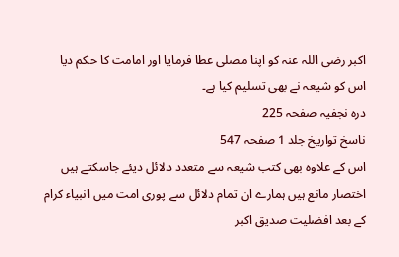اکبر رضی اللہ عنہ کو اپنا مصلی عطا فرمایا اور امامت کا حکم دیا اس کو شیعہ نے بھی تسلیم کیا ہے۔
درہ نجفیہ صفحہ 225
ناسخ تواریخ جلد 1 صفحہ 547
اس کے علاوہ بھی کتب شیعہ سے متعدد دلائل دیئے جاسکتے ہیں اختصار مانع ہیں ہمارے ان تمام دلائل سے پوری امت میں انبیاء کرام کے بعد افضلیت صدیق اکبر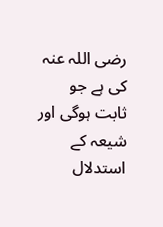رضی اللہ عنہ کی ہے جو ثابت ہوگی اور شیعہ کے استدلال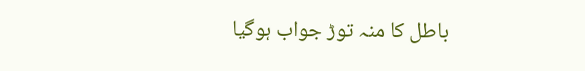باطل کا منہ توڑ جواب ہوگیا